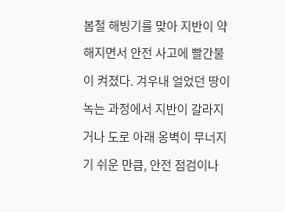봄철 해빙기를 맞아 지반이 약해지면서 안전 사고에 빨간불이 켜졌다. 겨우내 얼었던 땅이 녹는 과정에서 지반이 갈라지거나 도로 아래 옹벽이 무너지기 쉬운 만큼, 안전 점검이나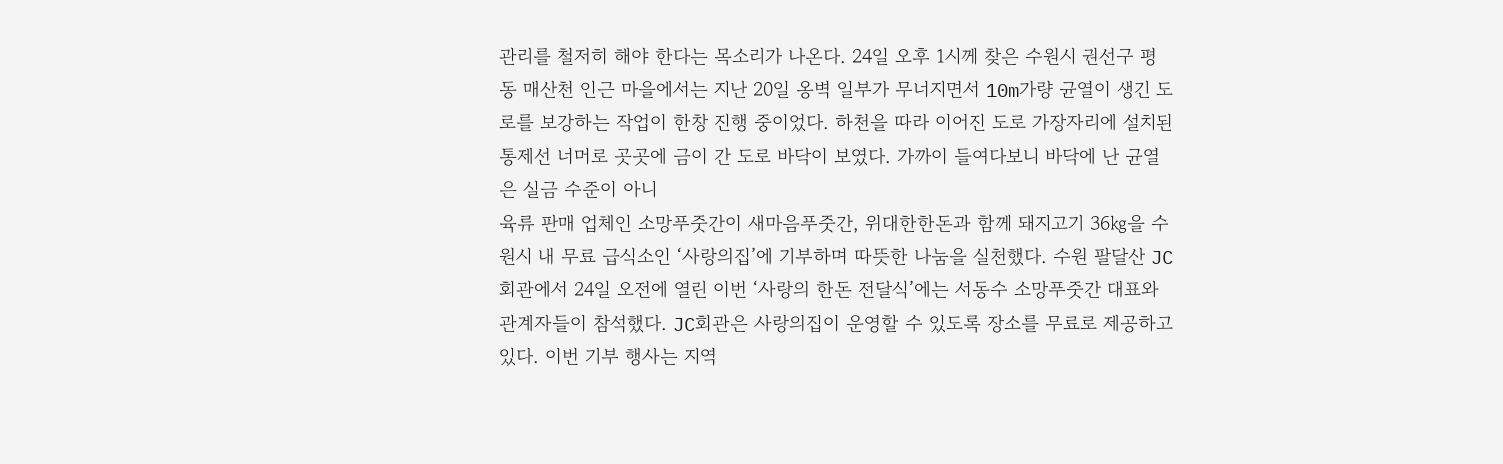관리를 철저히 해야 한다는 목소리가 나온다. 24일 오후 1시께 찾은 수원시 권선구 평동 매산천 인근 마을에서는 지난 20일 옹벽 일부가 무너지면서 10m가량 균열이 생긴 도로를 보강하는 작업이 한창 진행 중이었다. 하천을 따라 이어진 도로 가장자리에 설치된 통제선 너머로 곳곳에 금이 간 도로 바닥이 보였다. 가까이 들여다보니 바닥에 난 균열은 실금 수준이 아니
육류 판매 업체인 소망푸줏간이 새마음푸줏간, 위대한한돈과 함께 돼지고기 36㎏을 수원시 내 무료 급식소인 ‘사랑의집’에 기부하며 따뜻한 나눔을 실천했다. 수원 팔달산 JC회관에서 24일 오전에 열린 이번 ‘사랑의 한돈 전달식’에는 서동수 소망푸줏간 대표와 관계자들이 참석했다. JC회관은 사랑의집이 운영할 수 있도록 장소를 무료로 제공하고 있다. 이번 기부 행사는 지역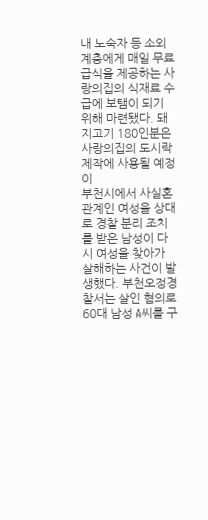내 노숙자 등 소외계층에게 매일 무료 급식을 제공하는 사랑의집의 식재료 수급에 보탬이 되기 위해 마련됐다. 돼지고기 180인분은 사랑의집의 도시락 제작에 사용될 예정이
부천시에서 사실혼 관계인 여성을 상대로 경찰 분리 조치를 받은 남성이 다시 여성을 찾아가 살해하는 사건이 발생했다. 부천오정경찰서는 살인 혐의로 60대 남성 A씨를 구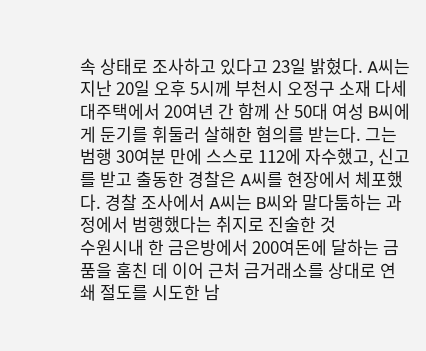속 상태로 조사하고 있다고 23일 밝혔다. A씨는 지난 20일 오후 5시께 부천시 오정구 소재 다세대주택에서 20여년 간 함께 산 50대 여성 B씨에게 둔기를 휘둘러 살해한 혐의를 받는다. 그는 범행 30여분 만에 스스로 112에 자수했고, 신고를 받고 출동한 경찰은 A씨를 현장에서 체포했다. 경찰 조사에서 A씨는 B씨와 말다툼하는 과정에서 범행했다는 취지로 진술한 것
수원시내 한 금은방에서 200여돈에 달하는 금품을 훔친 데 이어 근처 금거래소를 상대로 연쇄 절도를 시도한 남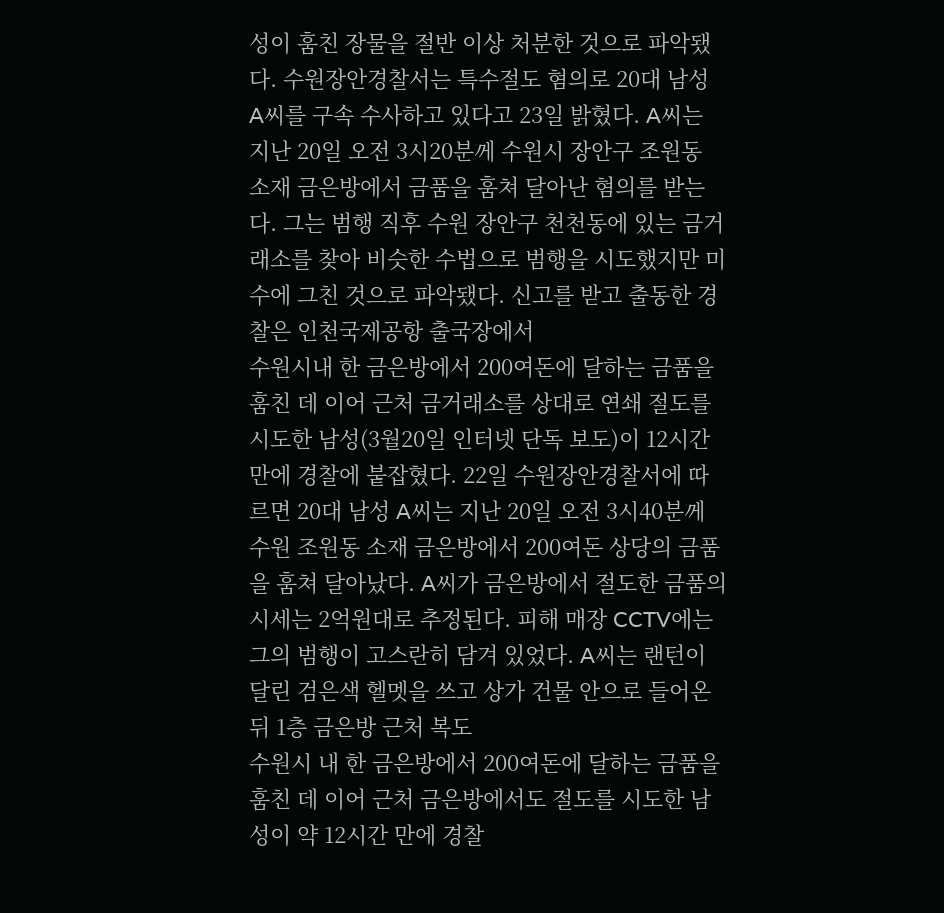성이 훔친 장물을 절반 이상 처분한 것으로 파악됐다. 수원장안경찰서는 특수절도 혐의로 20대 남성 A씨를 구속 수사하고 있다고 23일 밝혔다. A씨는 지난 20일 오전 3시20분께 수원시 장안구 조원동 소재 금은방에서 금품을 훔쳐 달아난 혐의를 받는다. 그는 범행 직후 수원 장안구 천천동에 있는 금거래소를 찾아 비슷한 수법으로 범행을 시도했지만 미수에 그친 것으로 파악됐다. 신고를 받고 출동한 경찰은 인천국제공항 출국장에서
수원시내 한 금은방에서 200여돈에 달하는 금품을 훔친 데 이어 근처 금거래소를 상대로 연쇄 절도를 시도한 남성(3월20일 인터넷 단독 보도)이 12시간 만에 경찰에 붙잡혔다. 22일 수원장안경찰서에 따르면 20대 남성 A씨는 지난 20일 오전 3시40분께 수원 조원동 소재 금은방에서 200여돈 상당의 금품을 훔쳐 달아났다. A씨가 금은방에서 절도한 금품의 시세는 2억원대로 추정된다. 피해 매장 CCTV에는 그의 범행이 고스란히 담겨 있었다. A씨는 랜턴이 달린 검은색 헬멧을 쓰고 상가 건물 안으로 들어온 뒤 1층 금은방 근처 복도
수원시 내 한 금은방에서 200여돈에 달하는 금품을 훔친 데 이어 근처 금은방에서도 절도를 시도한 남성이 약 12시간 만에 경찰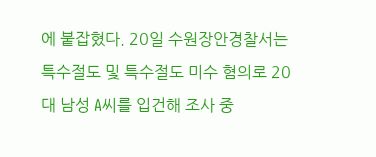에 붙잡혔다. 20일 수원장안경찰서는 특수절도 및 특수절도 미수 혐의로 20대 남성 A씨를 입건해 조사 중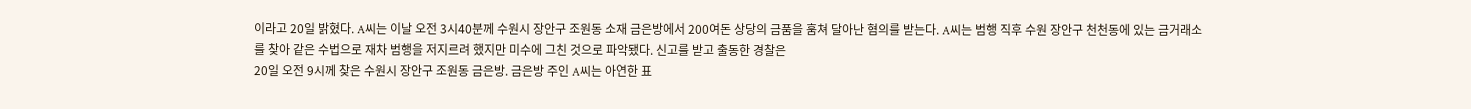이라고 20일 밝혔다. A씨는 이날 오전 3시40분께 수원시 장안구 조원동 소재 금은방에서 200여돈 상당의 금품을 훔쳐 달아난 혐의를 받는다. A씨는 범행 직후 수원 장안구 천천동에 있는 금거래소를 찾아 같은 수법으로 재차 범행을 저지르려 했지만 미수에 그친 것으로 파악됐다. 신고를 받고 출동한 경찰은
20일 오전 9시께 찾은 수원시 장안구 조원동 금은방. 금은방 주인 A씨는 아연한 표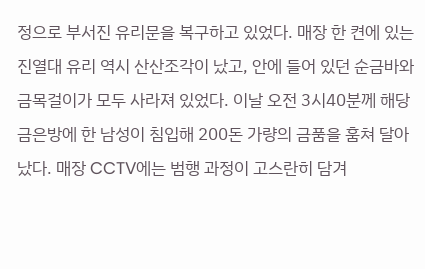정으로 부서진 유리문을 복구하고 있었다. 매장 한 켠에 있는 진열대 유리 역시 산산조각이 났고, 안에 들어 있던 순금바와 금목걸이가 모두 사라져 있었다. 이날 오전 3시40분께 해당 금은방에 한 남성이 침입해 200돈 가량의 금품을 훔쳐 달아났다. 매장 CCTV에는 범행 과정이 고스란히 담겨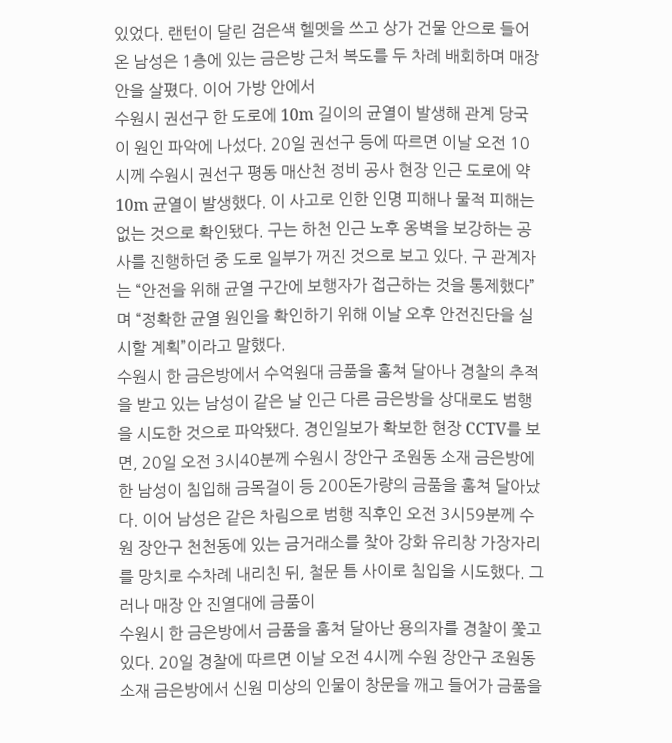있었다. 랜턴이 달린 검은색 헬멧을 쓰고 상가 건물 안으로 들어온 남성은 1층에 있는 금은방 근처 복도를 두 차례 배회하며 매장 안을 살폈다. 이어 가방 안에서
수원시 권선구 한 도로에 10m 길이의 균열이 발생해 관계 당국이 원인 파악에 나섰다. 20일 권선구 등에 따르면 이날 오전 10시께 수원시 권선구 평동 매산천 정비 공사 현장 인근 도로에 약 10m 균열이 발생했다. 이 사고로 인한 인명 피해나 물적 피해는 없는 것으로 확인됐다. 구는 하천 인근 노후 옹벽을 보강하는 공사를 진행하던 중 도로 일부가 꺼진 것으로 보고 있다. 구 관계자는 “안전을 위해 균열 구간에 보행자가 접근하는 것을 통제했다”며 “정확한 균열 원인을 확인하기 위해 이날 오후 안전진단을 실시할 계획”이라고 말했다.
수원시 한 금은방에서 수억원대 금품을 훔쳐 달아나 경찰의 추적을 받고 있는 남성이 같은 날 인근 다른 금은방을 상대로도 범행을 시도한 것으로 파악됐다. 경인일보가 확보한 현장 CCTV를 보면, 20일 오전 3시40분께 수원시 장안구 조원동 소재 금은방에 한 남성이 침입해 금목걸이 등 200돈가량의 금품을 훔쳐 달아났다. 이어 남성은 같은 차림으로 범행 직후인 오전 3시59분께 수원 장안구 천천동에 있는 금거래소를 찾아 강화 유리창 가장자리를 망치로 수차례 내리친 뒤, 철문 틈 사이로 침입을 시도했다. 그러나 매장 안 진열대에 금품이
수원시 한 금은방에서 금품을 훔쳐 달아난 용의자를 경찰이 쫓고 있다. 20일 경찰에 따르면 이날 오전 4시께 수원 장안구 조원동 소재 금은방에서 신원 미상의 인물이 창문을 깨고 들어가 금품을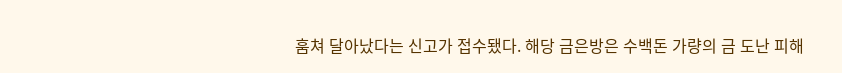훔쳐 달아났다는 신고가 접수됐다. 해당 금은방은 수백돈 가량의 금 도난 피해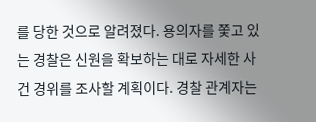를 당한 것으로 알려졌다. 용의자를 쫓고 있는 경찰은 신원을 확보하는 대로 자세한 사건 경위를 조사할 계획이다. 경찰 관계자는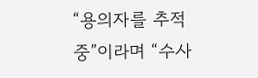“용의자를 추적 중”이라며 “수사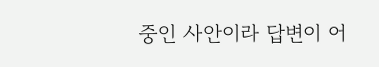중인 사안이라 답변이 어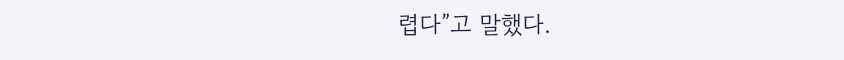렵다”고 말했다.